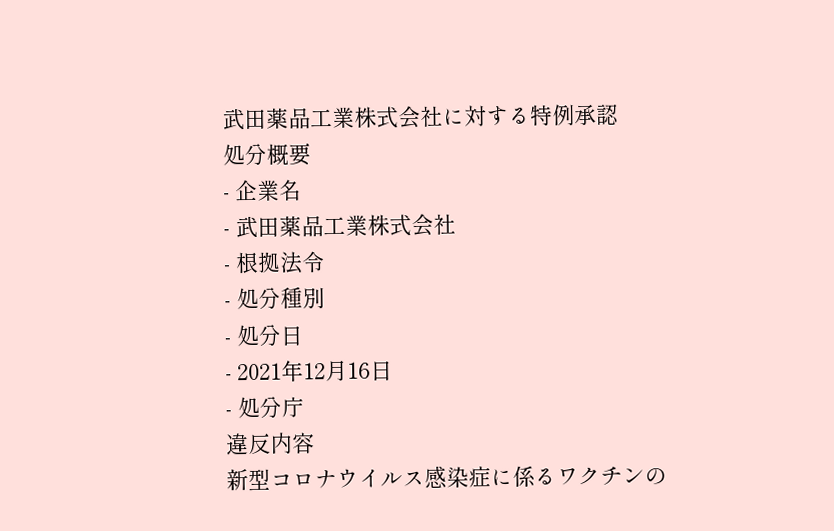武田薬品工業株式会社に対する特例承認
処分概要
- 企業名
- 武田薬品工業株式会社
- 根拠法令
- 処分種別
- 処分日
- 2021年12月16日
- 処分庁
違反内容
新型コロナウイルス感染症に係るワクチンの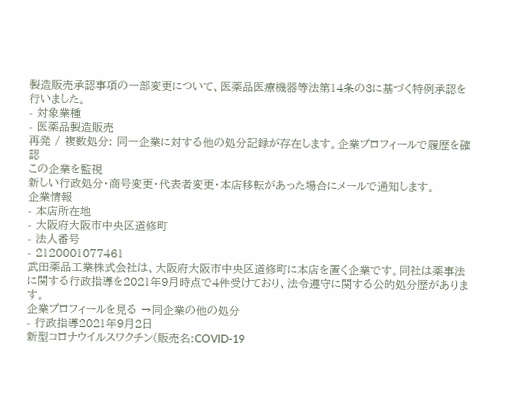製造販売承認事項の一部変更について、医薬品医療機器等法第14条の3に基づく特例承認を行いました。
- 対象業種
- 医薬品製造販売
再発 / 複数処分: 同一企業に対する他の処分記録が存在します。企業プロフィールで履歴を確認
この企業を監視
新しい行政処分・商号変更・代表者変更・本店移転があった場合にメールで通知します。
企業情報
- 本店所在地
- 大阪府大阪市中央区道修町
- 法人番号
- 2120001077461
武田薬品工業株式会社は、大阪府大阪市中央区道修町に本店を置く企業です。同社は薬事法に関する行政指導を2021年9月時点で4件受けており、法令遵守に関する公的処分歴があります。
企業プロフィールを見る →同企業の他の処分
- 行政指導2021年9月2日
新型コロナウイルスワクチン(販売名:COVID-19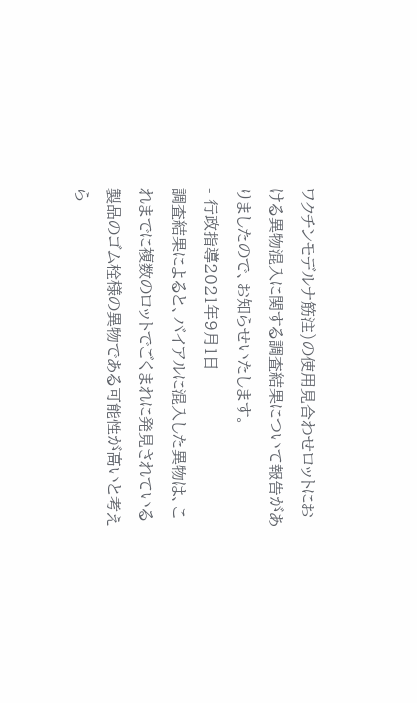ワクチンモデルナ筋注)の使用見合わせロットにおける異物混入に関する調査結果について報告がありましたので、お知らせいたします。
- 行政指導2021年9月1日
調査結果によると、バイアルに混入した異物は、これまでに複数のロットでごくまれに発見されている製品のゴム栓様の異物である可能性が高いと考えら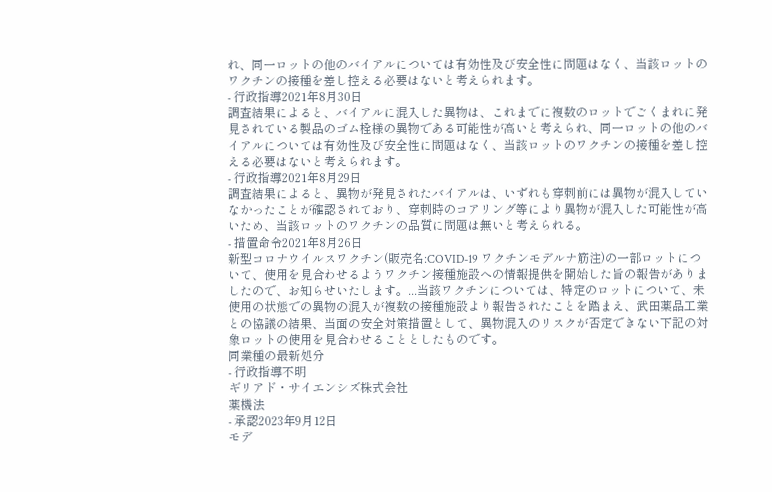れ、同一ロットの他のバイアルについては有効性及び安全性に問題はなく、当該ロットのワクチンの接種を差し控える必要はないと考えられます。
- 行政指導2021年8月30日
調査結果によると、バイアルに混入した異物は、これまでに複数のロットでごくまれに発見されている製品のゴム栓様の異物である可能性が高いと考えられ、同一ロットの他のバイアルについては有効性及び安全性に問題はなく、当該ロットのワクチンの接種を差し控える必要はないと考えられます。
- 行政指導2021年8月29日
調査結果によると、異物が発見されたバイアルは、いずれも穿刺前には異物が混入していなかったことが確認されており、穿刺時のコアリング等により異物が混入した可能性が高いため、当該ロットのワクチンの品質に問題は無いと考えられる。
- 措置命令2021年8月26日
新型コロナウイルスワクチン(販売名:COVID-19 ワクチンモデルナ筋注)の一部ロットについて、使用を見合わせるようワクチン接種施設への情報提供を開始した旨の報告がありましたので、お知らせいたします。...当該ワクチンについては、特定のロットについて、未使用の状態での異物の混入が複数の接種施設より報告されたことを踏まえ、武田薬品工業との協議の結果、当面の安全対策措置として、異物混入のリスクが否定できない下記の対象ロットの使用を見合わせることとしたものです。
同業種の最新処分
- 行政指導不明
ギリアド・サイエンシズ株式会社
薬機法
- 承認2023年9月12日
モデ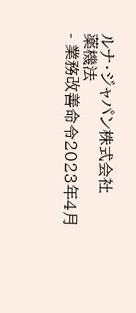ルナ・ジャパン株式会社
薬機法
- 業務改善命令2023年4月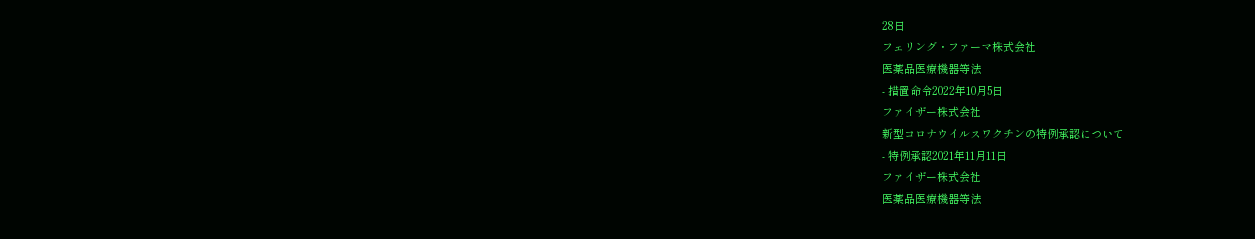28日
フェリング・ファーマ株式会社
医薬品医療機器等法
- 措置命令2022年10月5日
ファイザー株式会社
新型コロナウイルスワクチンの特例承認について
- 特例承認2021年11月11日
ファイザー株式会社
医薬品医療機器等法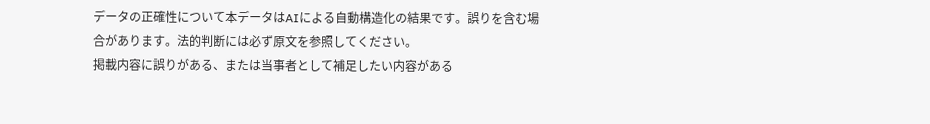データの正確性について本データはAIによる自動構造化の結果です。誤りを含む場合があります。法的判断には必ず原文を参照してください。
掲載内容に誤りがある、または当事者として補足したい内容がある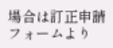場合は訂正申請フォームより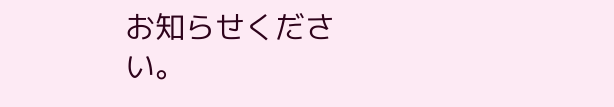お知らせください。